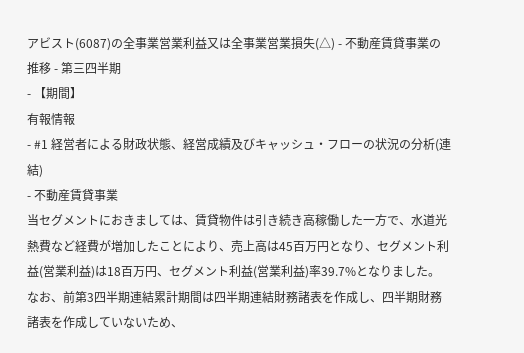アビスト(6087)の全事業営業利益又は全事業営業損失(△) - 不動産賃貸事業の推移 - 第三四半期
- 【期間】
有報情報
- #1 経営者による財政状態、経営成績及びキャッシュ・フローの状況の分析(連結)
- 不動産賃貸事業
当セグメントにおきましては、賃貸物件は引き続き高稼働した一方で、水道光熱費など経費が増加したことにより、売上高は45百万円となり、セグメント利益(営業利益)は18百万円、セグメント利益(営業利益)率39.7%となりました。
なお、前第3四半期連結累計期間は四半期連結財務諸表を作成し、四半期財務諸表を作成していないため、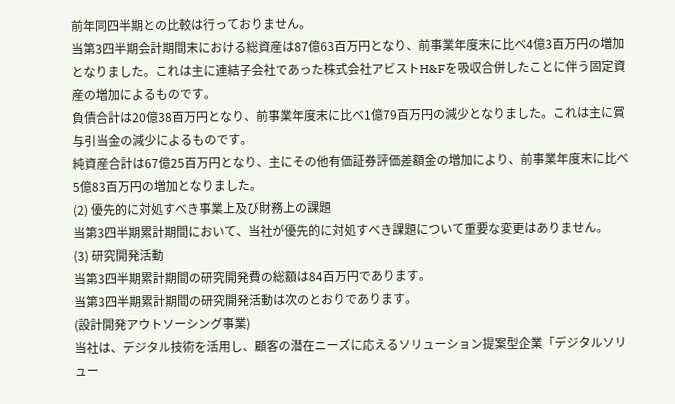前年同四半期との比較は行っておりません。
当第3四半期会計期間末における総資産は87億63百万円となり、前事業年度末に比べ4億3百万円の増加となりました。これは主に連結子会社であった株式会社アビストH&Fを吸収合併したことに伴う固定資産の増加によるものです。
負債合計は20億38百万円となり、前事業年度末に比べ1億79百万円の減少となりました。これは主に賞与引当金の減少によるものです。
純資産合計は67億25百万円となり、主にその他有価証券評価差額金の増加により、前事業年度末に比べ5億83百万円の増加となりました。
(2) 優先的に対処すべき事業上及び財務上の課題
当第3四半期累計期間において、当社が優先的に対処すべき課題について重要な変更はありません。
(3) 研究開発活動
当第3四半期累計期間の研究開発費の総額は84百万円であります。
当第3四半期累計期間の研究開発活動は次のとおりであります。
(設計開発アウトソーシング事業)
当社は、デジタル技術を活用し、顧客の潜在ニーズに応えるソリューション提案型企業「デジタルソリュー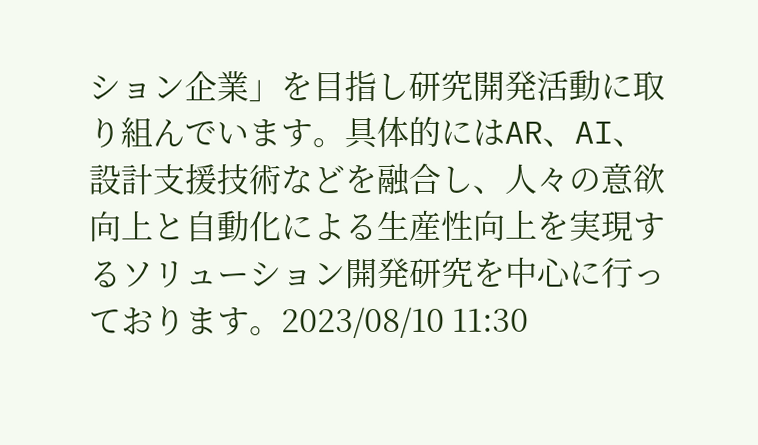ション企業」を目指し研究開発活動に取り組んでいます。具体的にはAR、AI、設計支援技術などを融合し、人々の意欲向上と自動化による生産性向上を実現するソリューション開発研究を中心に行っております。2023/08/10 11:30